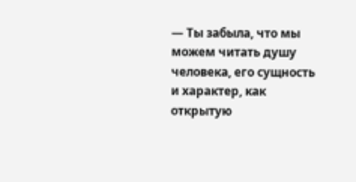— Ты забыла, что мы можем читать душу человека, его сущность и характер, как открытую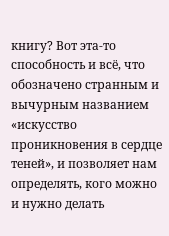книгу? Вот эта-то способность и всё, что обозначено странным и вычурным названием «искусство проникновения в сердце теней», и позволяет нам определять, кого можно и нужно делать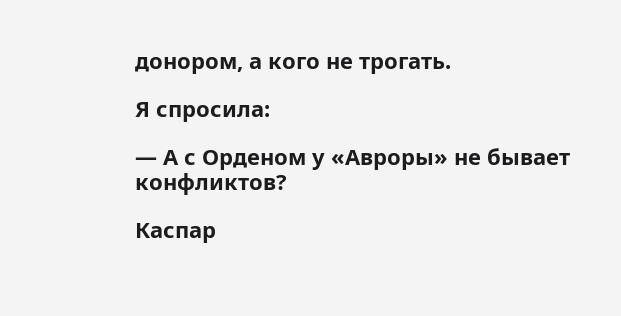донором, а кого не трогать.

Я спросила:

— А с Орденом у «Авроры» не бывает конфликтов?

Каспар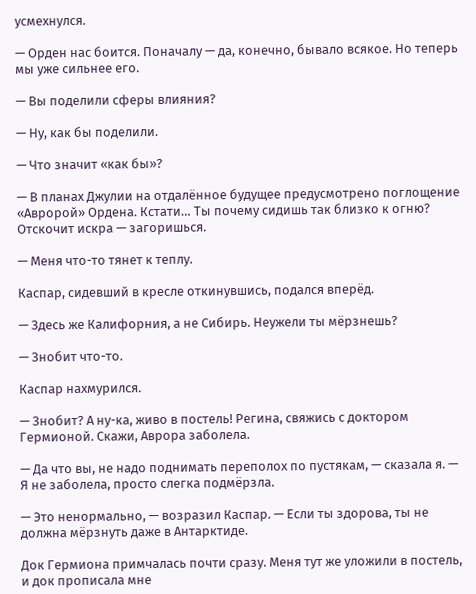усмехнулся.

— Орден нас боится. Поначалу — да, конечно, бывало всякое. Но теперь мы уже сильнее его.

— Вы поделили сферы влияния?

— Ну, как бы поделили.

— Что значит «как бы»?

— В планах Джулии на отдалённое будущее предусмотрено поглощение «Авророй» Ордена. Кстати… Ты почему сидишь так близко к огню? Отскочит искра — загоришься.

— Меня что-то тянет к теплу.

Каспар, сидевший в кресле откинувшись, подался вперёд.

— Здесь же Калифорния, а не Сибирь. Неужели ты мёрзнешь?

— Знобит что-то.

Каспар нахмурился.

— Знобит? А ну-ка, живо в постель! Регина, свяжись с доктором Гермионой. Скажи, Аврора заболела.

— Да что вы, не надо поднимать переполох по пустякам, — сказала я. — Я не заболела, просто слегка подмёрзла.

— Это ненормально, — возразил Каспар. — Если ты здорова, ты не должна мёрзнуть даже в Антарктиде.

Док Гермиона примчалась почти сразу. Меня тут же уложили в постель, и док прописала мне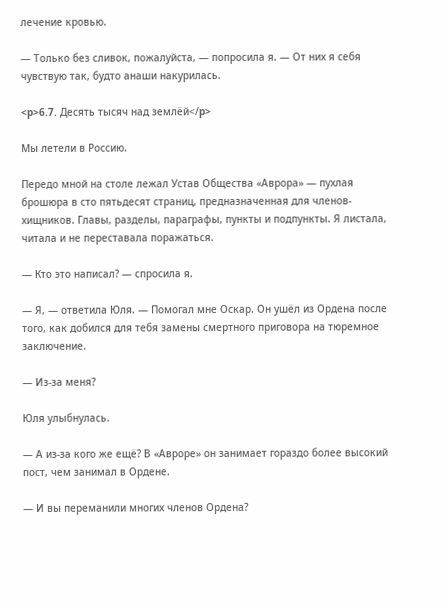лечение кровью.

— Только без сливок, пожалуйста, — попросила я. — От них я себя чувствую так, будто анаши накурилась.

<p>6.7. Десять тысяч над землёй</p>

Мы летели в Россию.

Передо мной на столе лежал Устав Общества «Аврора» — пухлая брошюра в сто пятьдесят страниц, предназначенная для членов-хищников. Главы, разделы, параграфы, пункты и подпункты. Я листала, читала и не переставала поражаться.

— Кто это написал? — спросила я.

— Я, — ответила Юля. — Помогал мне Оскар. Он ушёл из Ордена после того, как добился для тебя замены смертного приговора на тюремное заключение.

— Из-за меня?

Юля улыбнулась.

— А из-за кого же ещё? В «Авроре» он занимает гораздо более высокий пост, чем занимал в Ордене.

— И вы переманили многих членов Ордена?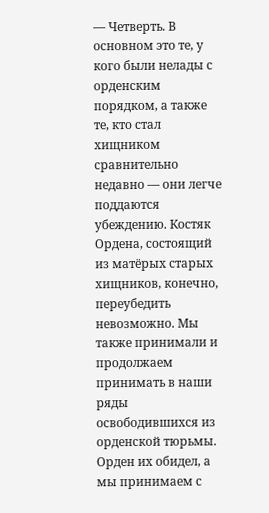— Четверть. В основном это те, у кого были нелады с орденским порядком, а также те, кто стал хищником сравнительно недавно — они легче поддаются убеждению. Костяк Ордена, состоящий из матёрых старых хищников, конечно, переубедить невозможно. Мы также принимали и продолжаем принимать в наши ряды освободившихся из орденской тюрьмы. Орден их обидел, а мы принимаем с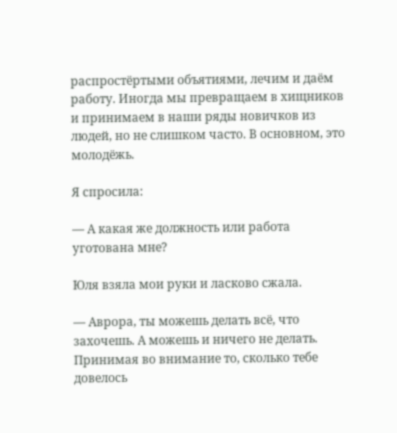распростёртыми объятиями, лечим и даём работу. Иногда мы превращаем в хищников и принимаем в наши ряды новичков из людей, но не слишком часто. В основном, это молодёжь.

Я спросила:

— А какая же должность или работа уготована мне?

Юля взяла мои руки и ласково сжала.

— Аврора, ты можешь делать всё, что захочешь. А можешь и ничего не делать. Принимая во внимание то, сколько тебе довелось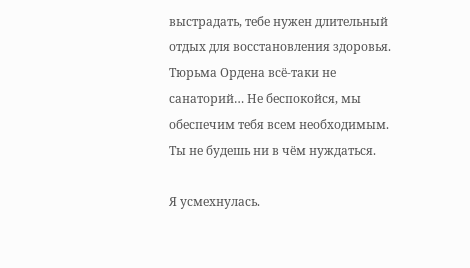выстрадать, тебе нужен длительный отдых для восстановления здоровья. Тюрьма Ордена всё-таки не санаторий… Не беспокойся, мы обеспечим тебя всем необходимым. Ты не будешь ни в чём нуждаться.

Я усмехнулась.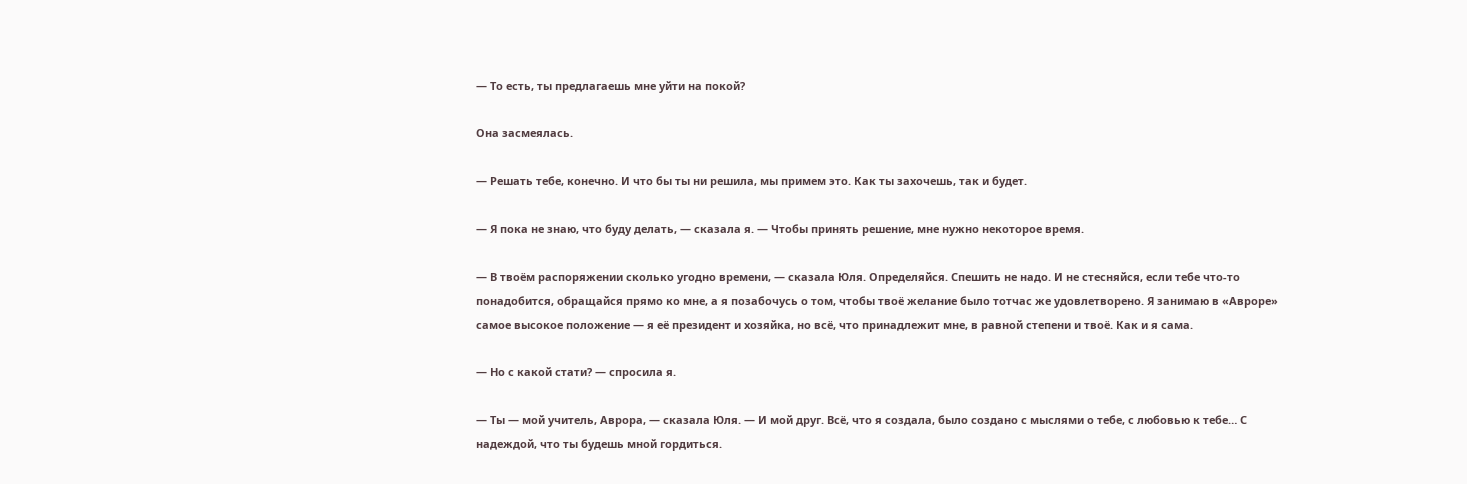— То есть, ты предлагаешь мне уйти на покой?

Она засмеялась.

— Решать тебе, конечно. И что бы ты ни решила, мы примем это. Как ты захочешь, так и будет.

— Я пока не знаю, что буду делать, — сказала я. — Чтобы принять решение, мне нужно некоторое время.

— В твоём распоряжении сколько угодно времени, — сказала Юля. Определяйся. Спешить не надо. И не стесняйся, если тебе что-то понадобится, обращайся прямо ко мне, а я позабочусь о том, чтобы твоё желание было тотчас же удовлетворено. Я занимаю в «Авроре» самое высокое положение — я её президент и хозяйка, но всё, что принадлежит мне, в равной степени и твоё. Как и я сама.

— Но с какой стати? — спросила я.

— Ты — мой учитель, Аврора, — сказала Юля. — И мой друг. Всё, что я создала, было создано с мыслями о тебе, с любовью к тебе… С надеждой, что ты будешь мной гордиться.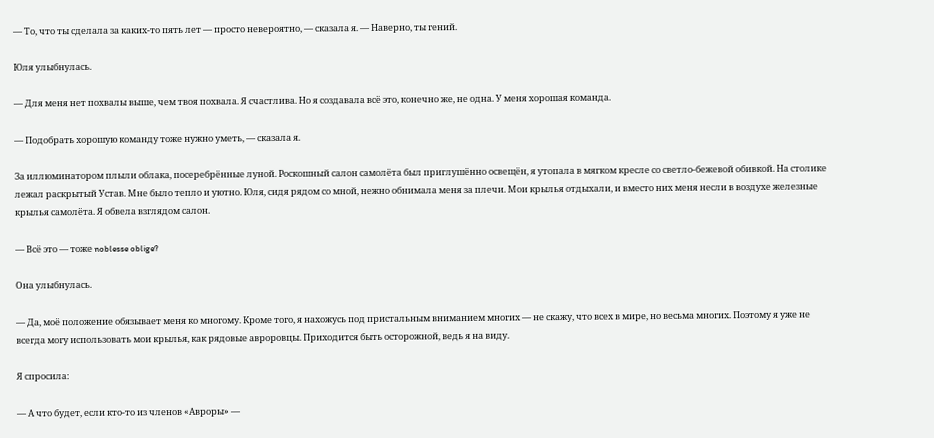— То, что ты сделала за каких-то пять лет — просто невероятно, — сказала я. — Наверно, ты гений.

Юля улыбнулась.

— Для меня нет похвалы выше, чем твоя похвала. Я счастлива. Но я создавала всё это, конечно же, не одна. У меня хорошая команда.

— Подобрать хорошую команду тоже нужно уметь, — сказала я.

За иллюминатором плыли облака, посеребрённые луной. Роскошный салон самолёта был приглушённо освещён, я утопала в мягком кресле со светло-бежевой обивкой. На столике лежал раскрытый Устав. Мне было тепло и уютно. Юля, сидя рядом со мной, нежно обнимала меня за плечи. Мои крылья отдыхали, и вместо них меня несли в воздухе железные крылья самолёта. Я обвела взглядом салон.

— Всё это — тоже noblesse oblige?

Она улыбнулась.

— Да, моё положение обязывает меня ко многому. Кроме того, я нахожусь под пристальным вниманием многих — не скажу, что всех в мире, но весьма многих. Поэтому я уже не всегда могу использовать мои крылья, как рядовые авроровцы. Приходится быть осторожной, ведь я на виду.

Я спросила:

— А что будет, если кто-то из членов «Авроры» —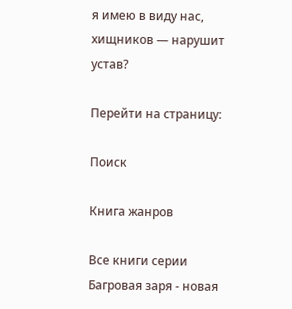я имею в виду нас, хищников — нарушит устав?

Перейти на страницу:

Поиск

Книга жанров

Все книги серии Багровая заря - новая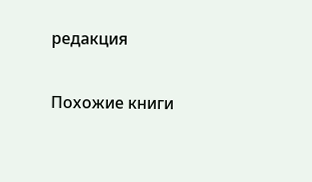редакция

Похожие книги